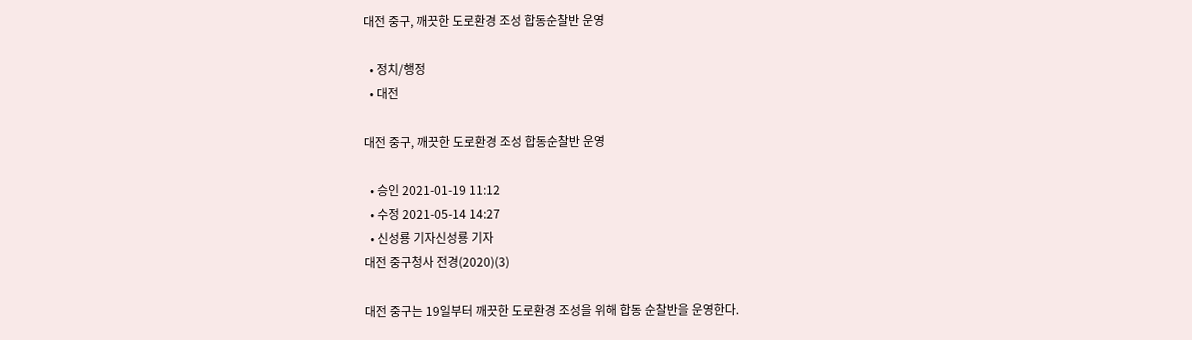대전 중구, 깨끗한 도로환경 조성 합동순찰반 운영

  • 정치/행정
  • 대전

대전 중구, 깨끗한 도로환경 조성 합동순찰반 운영

  • 승인 2021-01-19 11:12
  • 수정 2021-05-14 14:27
  • 신성룡 기자신성룡 기자
대전 중구청사 전경(2020)(3)

대전 중구는 19일부터 깨끗한 도로환경 조성을 위해 합동 순찰반을 운영한다.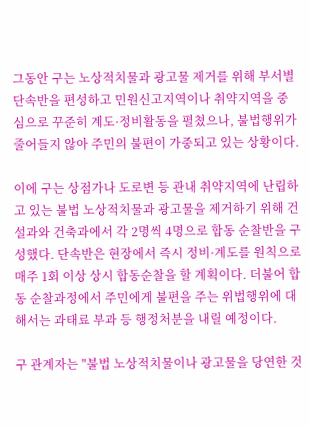그동안 구는 노상적치물과 광고물 제거를 위해 부서별 단속반을 편성하고 민원신고지역이나 취약지역을 중심으로 꾸준히 계도·정비활동을 펼쳤으나, 불법행위가 줄어들지 않아 주민의 불편이 가중되고 있는 상황이다.

이에 구는 상점가나 도로변 등 관내 취약지역에 난립하고 있는 불법 노상적치물과 광고물을 제거하기 위해 건설과와 건축과에서 각 2명씩 4명으로 합동 순찰반을 구성했다. 단속반은 현장에서 즉시 정비·계도를 원칙으로 매주 1회 이상 상시 합동순찰을 할 계획이다. 더불어 합동 순찰과정에서 주민에게 불편을 주는 위법행위에 대해서는 과태료 부과 등 행정처분을 내릴 예정이다.

구 관계자는 "불법 노상적치물이나 광고물을 당연한 것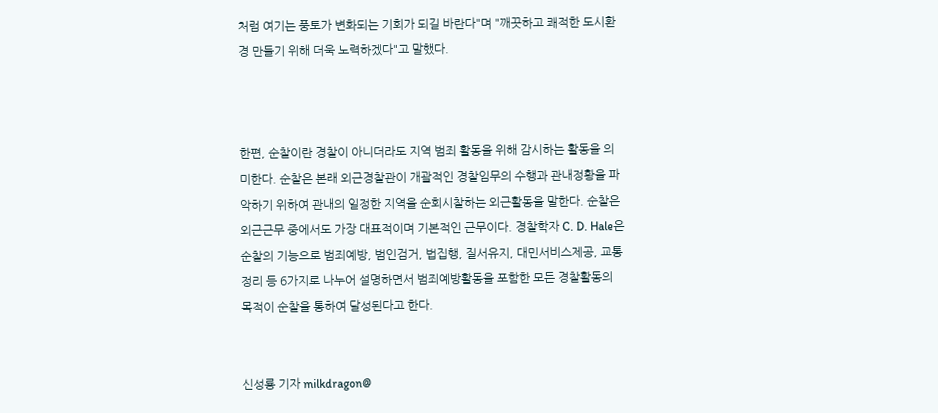처럼 여기는 풍토가 변화되는 기회가 되길 바란다"며 "깨끗하고 쾌적한 도시환경 만들기 위해 더욱 노력하겠다"고 말했다.



한편, 순찰이란 경찰이 아니더라도 지역 범죄 활동을 위해 감시하는 활동을 의미한다. 순찰은 본래 외근경찰관이 개괄적인 경찰임무의 수행과 관내정황을 파악하기 위하여 관내의 일정한 지역을 순회시찰하는 외근활동을 말한다. 순찰은 외근근무 중에서도 가장 대표적이며 기본적인 근무이다. 경찰학자 C. D. Hale은 순찰의 기능으로 범죄예방, 범인검거, 법집행, 질서유지, 대민서비스제공, 교통정리 등 6가지로 나누어 설명하면서 범죄예방활동을 포함한 모든 경찰활동의 목적이 순찰을 통하여 달성된다고 한다.


신성룡 기자 milkdragon@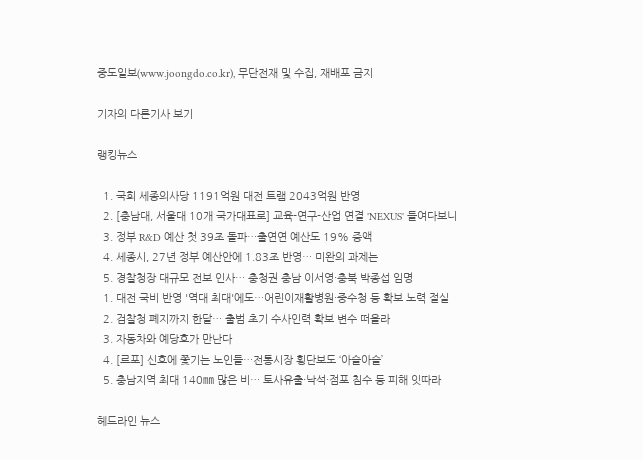중도일보(www.joongdo.co.kr), 무단전재 및 수집, 재배포 금지

기자의 다른기사 보기

랭킹뉴스

  1. 국회 세종의사당 1191억원 대전 트램 2043억원 반영
  2. [충남대, 서울대 10개 국가대표로] 교육-연구-산업 연결 'NEXUS' 들여다보니
  3. 정부 R&D 예산 첫 39조 돌파…출연연 예산도 19% 증액
  4. 세종시, 27년 정부 예산안에 1.83조 반영… 미완의 과제는
  5. 경찰청장 대규모 전보 인사… 충청권 충남 이서영·충북 박종섭 임명
  1. 대전 국비 반영 '역대 최대'에도…어린이재활병원·중수청 등 확보 노력 절실
  2. 검찰청 폐지까지 한달… 출범 초기 수사인력 확보 변수 떠올라
  3. 자동차와 예당호가 만난다
  4. [르포] 신호에 쫓기는 노인들…전통시장 횡단보도 ‘아슬아슬’
  5. 충남지역 최대 140㎜ 많은 비… 토사유출·낙석·점포 침수 등 피해 잇따라

헤드라인 뉴스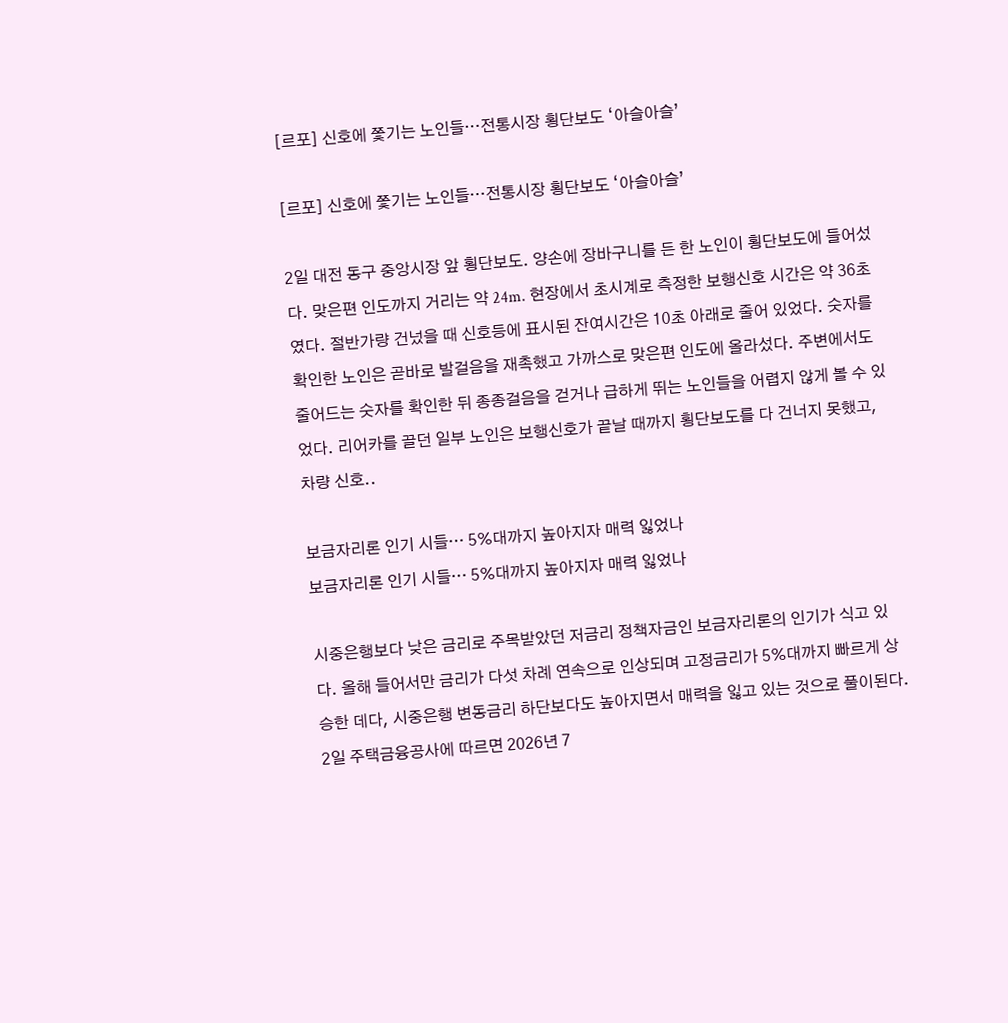[르포] 신호에 쫓기는 노인들…전통시장 횡단보도 ‘아슬아슬’

[르포] 신호에 쫓기는 노인들…전통시장 횡단보도 ‘아슬아슬’

2일 대전 동구 중앙시장 앞 횡단보도. 양손에 장바구니를 든 한 노인이 횡단보도에 들어섰다. 맞은편 인도까지 거리는 약 24m. 현장에서 초시계로 측정한 보행신호 시간은 약 36초였다. 절반가량 건넜을 때 신호등에 표시된 잔여시간은 10초 아래로 줄어 있었다. 숫자를 확인한 노인은 곧바로 발걸음을 재촉했고 가까스로 맞은편 인도에 올라섰다. 주변에서도 줄어드는 숫자를 확인한 뒤 종종걸음을 걷거나 급하게 뛰는 노인들을 어렵지 않게 볼 수 있었다. 리어카를 끌던 일부 노인은 보행신호가 끝날 때까지 횡단보도를 다 건너지 못했고, 차량 신호..

보금자리론 인기 시들… 5%대까지 높아지자 매력 잃었나
보금자리론 인기 시들… 5%대까지 높아지자 매력 잃었나

시중은행보다 낮은 금리로 주목받았던 저금리 정책자금인 보금자리론의 인기가 식고 있다. 올해 들어서만 금리가 다섯 차례 연속으로 인상되며 고정금리가 5%대까지 빠르게 상승한 데다, 시중은행 변동금리 하단보다도 높아지면서 매력을 잃고 있는 것으로 풀이된다. 2일 주택금융공사에 따르면 2026년 7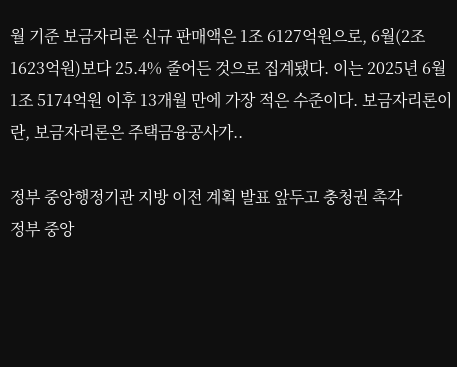월 기준 보금자리론 신규 판매액은 1조 6127억원으로, 6월(2조 1623억원)보다 25.4% 줄어든 것으로 집계됐다. 이는 2025년 6월 1조 5174억원 이후 13개월 만에 가장 적은 수준이다. 보금자리론이란, 보금자리론은 주택금융공사가..

정부 중앙행정기관 지방 이전 계획 발표 앞두고 충청권 촉각
정부 중앙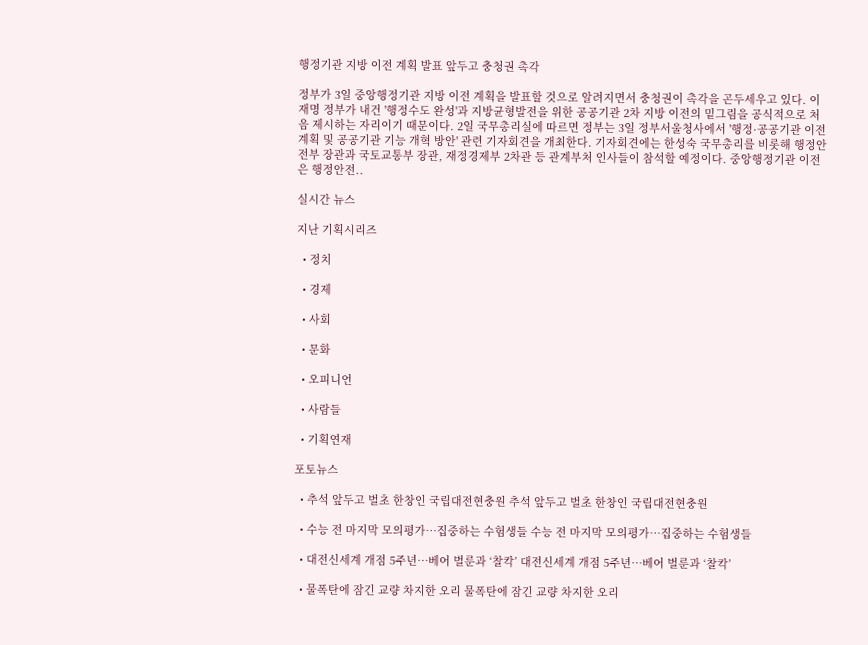행정기관 지방 이전 계획 발표 앞두고 충청권 촉각

정부가 3일 중앙행정기관 지방 이전 계획을 발표할 것으로 알려지면서 충청권이 촉각을 곤두세우고 있다. 이재명 정부가 내건 '행정수도 완성'과 지방균형발전을 위한 공공기관 2차 지방 이전의 밑그림을 공식적으로 처음 제시하는 자리이기 때문이다. 2일 국무총리실에 따르면 정부는 3일 정부서울청사에서 '행정·공공기관 이전 계획 및 공공기관 기능 개혁 방안' 관련 기자회견을 개최한다. 기자회견에는 한성숙 국무총리를 비롯해 행정안전부 장관과 국토교통부 장관, 재정경제부 2차관 등 관계부처 인사들이 참석할 예정이다. 중앙행정기관 이전은 행정안전..

실시간 뉴스

지난 기획시리즈

  • 정치

  • 경제

  • 사회

  • 문화

  • 오피니언

  • 사람들

  • 기획연재

포토뉴스

  • 추석 앞두고 벌초 한창인 국립대전현충원 추석 앞두고 벌초 한창인 국립대전현충원

  • 수능 전 마지막 모의평가…집중하는 수험생들 수능 전 마지막 모의평가…집중하는 수험생들

  • 대전신세계 개점 5주년…베어 벌룬과 ‘찰칵’ 대전신세계 개점 5주년…베어 벌룬과 ‘찰칵’

  • 물폭탄에 잠긴 교량 차지한 오리 물폭탄에 잠긴 교량 차지한 오리